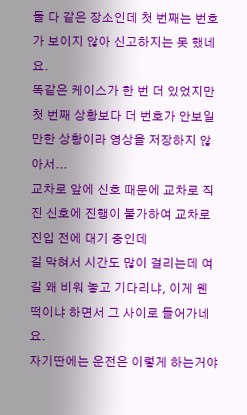둘 다 같은 장소인데 첫 번째는 번호가 보이지 않아 신고하지는 못 했네요.
똑같은 케이스가 한 번 더 있었지만 첫 번째 상황보다 더 번호가 안보일 만한 상황이라 영상을 저장하지 않아서...
교차로 앞에 신호 때문에 교차로 직진 신호에 진행이 불가하여 교차로 진입 전에 대기 중인데
길 막혀서 시간도 많이 걸리는데 여길 왜 비워 놓고 기다리냐, 이게 웬 떡이냐 하면서 그 사이로 들어가네요.
자기딴에는 운전은 이렇게 하는거야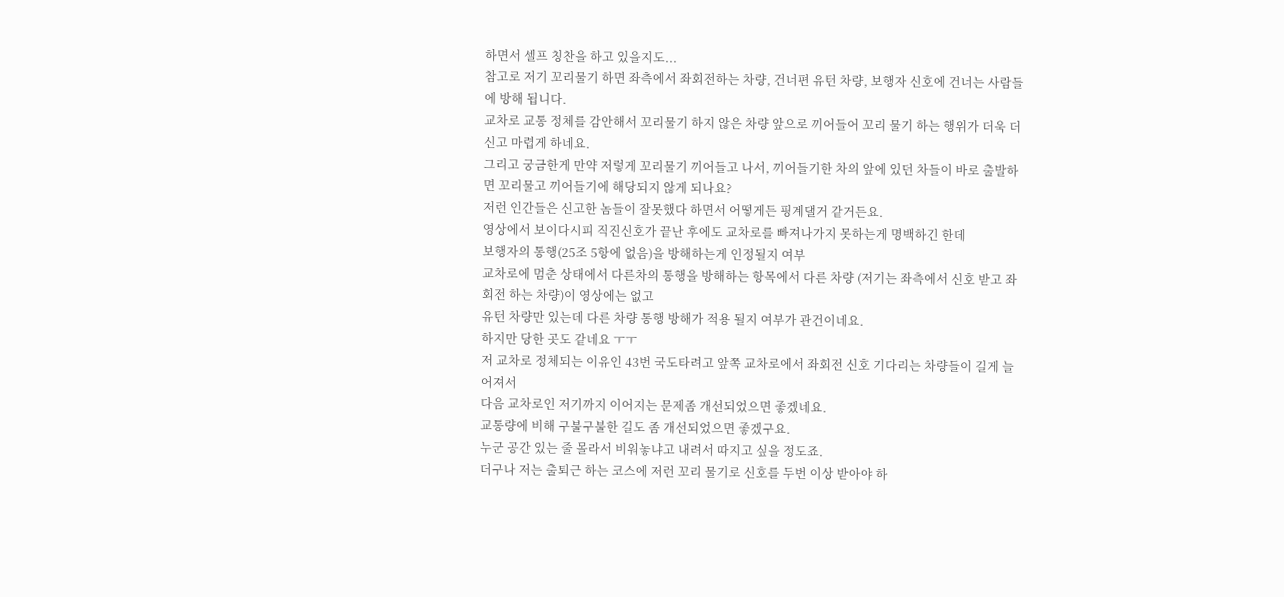하면서 셀프 칭찬을 하고 있을지도...
참고로 저기 꼬리물기 하면 좌측에서 좌회전하는 차량, 건너편 유턴 차량, 보행자 신호에 건너는 사람들에 방해 됩니다.
교차로 교통 정체를 감안해서 꼬리물기 하지 않은 차량 앞으로 끼어들어 꼬리 물기 하는 행위가 더욱 더 신고 마렵게 하네요.
그리고 궁금한게 만약 저렇게 꼬리물기 끼어들고 나서, 끼어들기한 차의 앞에 있던 차들이 바로 출발하면 꼬리물고 끼어들기에 해당되지 않게 되나요?
저런 인간들은 신고한 놈들이 잘못했다 하면서 어떻게든 핑계댈거 같거든요.
영상에서 보이다시피 직진신호가 끝난 후에도 교차로를 빠져나가지 못하는게 명백하긴 한데
보행자의 통행(25조 5항에 없음)을 방해하는게 인정될지 여부
교차로에 멈춘 상태에서 다른차의 통행을 방해하는 항목에서 다른 차량 (저기는 좌측에서 신호 받고 좌회전 하는 차량)이 영상에는 없고
유턴 차량만 있는데 다른 차량 통행 방해가 적용 될지 여부가 관건이네요.
하지만 당한 곳도 같네요 ㅜㅜ
저 교차로 정체되는 이유인 43번 국도타려고 앞쪽 교차로에서 좌회전 신호 기다리는 차량들이 길게 늘어져서
다음 교차로인 저기까지 이어지는 문제좀 개선되었으면 좋겠네요.
교통량에 비해 구불구불한 길도 좀 개선되었으면 좋겠구요.
누군 공간 있는 줄 몰라서 비워놓냐고 내려서 따지고 싶을 정도죠.
더구나 저는 출퇴근 하는 코스에 저런 꼬리 물기로 신호를 두번 이상 받아야 하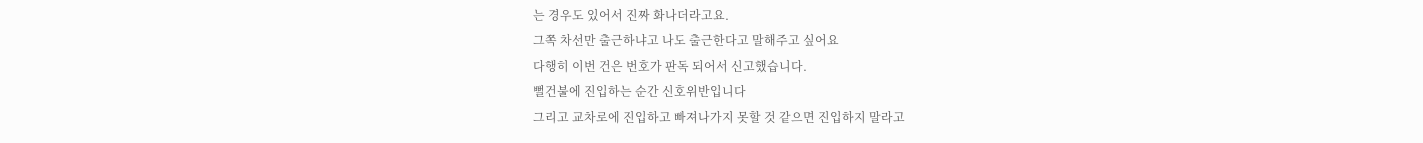는 경우도 있어서 진짜 화나더라고요.
그쪽 차선만 출근하냐고 나도 출근한다고 말해주고 싶어요
다행히 이번 건은 번호가 판독 되어서 신고했습니다.
뻘건불에 진입하는 순간 신호위반입니다
그리고 교차로에 진입하고 빠져나가지 못할 것 같으면 진입하지 말라고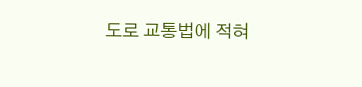도로 교통법에 적혀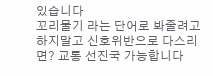있습니다
꼬리물기 라는 단어로 봐줄려고 하지말고 신호위반으로 다스리면? 교통 선진국 가능합니다